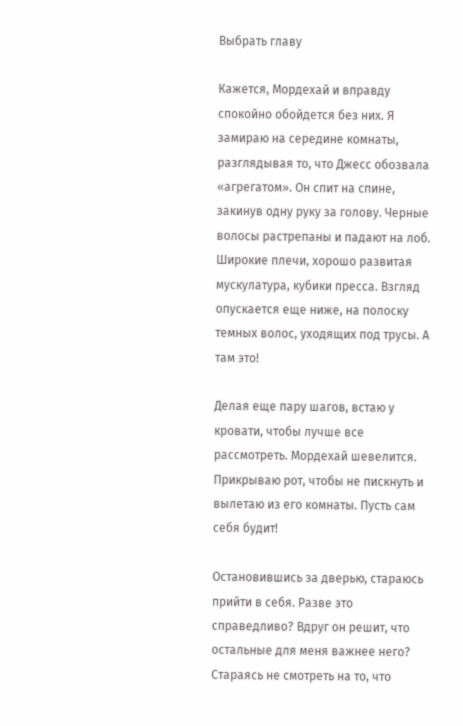Выбрать главу

Кажется, Мордехай и вправду спокойно обойдется без них. Я замираю на середине комнаты, разглядывая то, что Джесс обозвала «агрегатом». Он спит на спине, закинув одну руку за голову. Черные волосы растрепаны и падают на лоб. Широкие плечи, хорошо развитая мускулатура, кубики пресса. Взгляд опускается еще ниже, на полоску темных волос, уходящих под трусы. А там это!

Делая еще пару шагов, встаю у кровати, чтобы лучше все рассмотреть. Мордехай шевелится. Прикрываю рот, чтобы не пискнуть и вылетаю из его комнаты. Пусть сам себя будит!

Остановившись за дверью, стараюсь прийти в себя. Разве это справедливо? Вдруг он решит, что остальные для меня важнее него? Стараясь не смотреть на то, что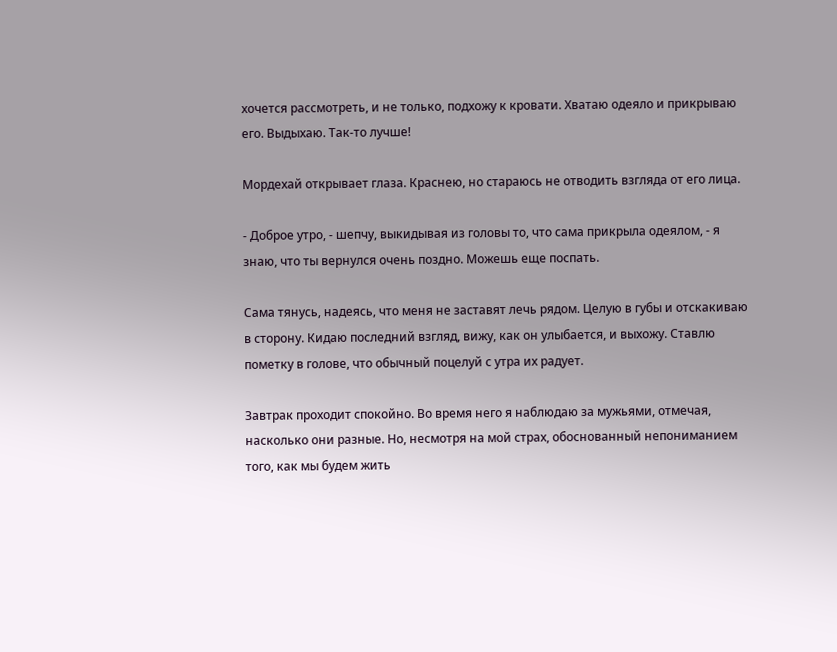хочется рассмотреть, и не только, подхожу к кровати. Хватаю одеяло и прикрываю его. Выдыхаю. Так-то лучше!

Мордехай открывает глаза. Краснею, но стараюсь не отводить взгляда от его лица.

- Доброе утро, - шепчу, выкидывая из головы то, что сама прикрыла одеялом, - я знаю, что ты вернулся очень поздно. Можешь еще поспать.

Сама тянусь, надеясь, что меня не заставят лечь рядом. Целую в губы и отскакиваю в сторону. Кидаю последний взгляд, вижу, как он улыбается, и выхожу. Ставлю пометку в голове, что обычный поцелуй с утра их радует.

Завтрак проходит спокойно. Во время него я наблюдаю за мужьями, отмечая, насколько они разные. Но, несмотря на мой страх, обоснованный непониманием того, как мы будем жить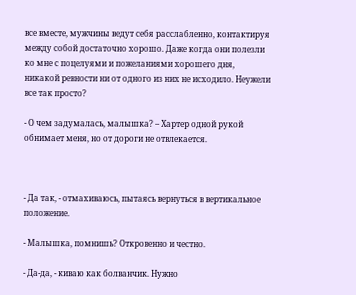все вместе, мужчины ведут себя расслабленно, контактируя между собой достаточно хорошо. Даже когда они полезли ко мне с поцелуями и пожеланиями хорошего дня, никакой ревности ни от одного из них не исходило. Неужели все так просто?

- О чем задумалась, малышка? – Хартер одной рукой обнимает меня, но от дороги не отвлекается.



- Да так, - отмахиваюсь, пытаясь вернуться в вертикальное положение.

- Малышка, помнишь? Откровенно и честно.

- Да-да, - киваю как болванчик. Нужно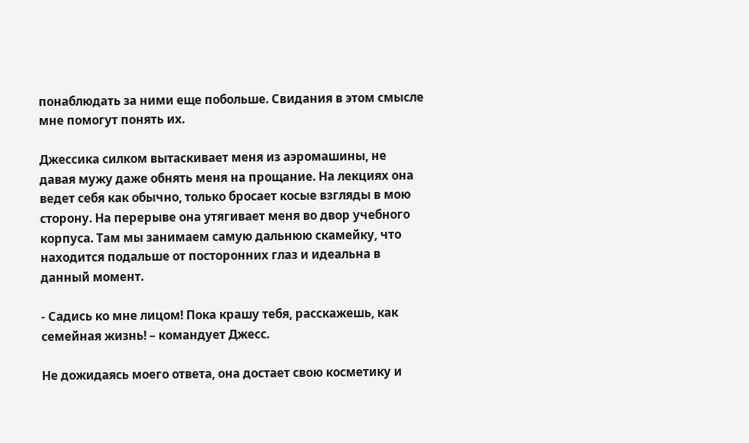понаблюдать за ними еще побольше. Свидания в этом смысле мне помогут понять их.

Джессика силком вытаскивает меня из аэромашины, не давая мужу даже обнять меня на прощание. На лекциях она ведет себя как обычно, только бросает косые взгляды в мою сторону. На перерыве она утягивает меня во двор учебного корпуса. Там мы занимаем самую дальнюю скамейку, что находится подальше от посторонних глаз и идеальна в данный момент.

- Садись ко мне лицом! Пока крашу тебя, расскажешь, как семейная жизнь! – командует Джесс.

Не дожидаясь моего ответа, она достает свою косметику и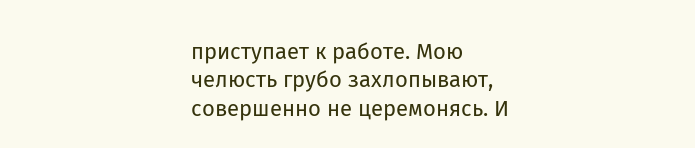приступает к работе. Мою челюсть грубо захлопывают, совершенно не церемонясь. И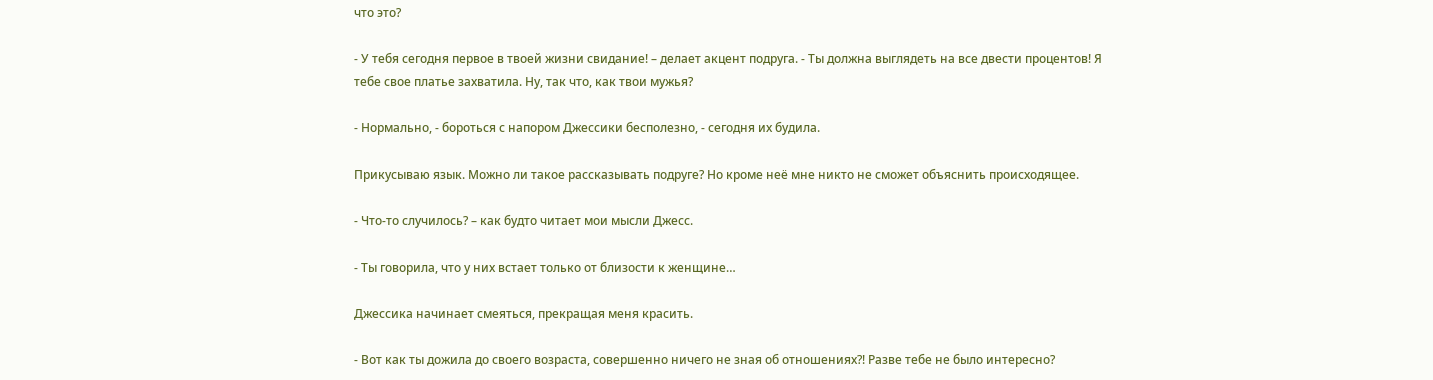что это?

- У тебя сегодня первое в твоей жизни свидание! – делает акцент подруга. - Ты должна выглядеть на все двести процентов! Я тебе свое платье захватила. Ну, так что, как твои мужья?

- Нормально, - бороться с напором Джессики бесполезно, - сегодня их будила.

Прикусываю язык. Можно ли такое рассказывать подруге? Но кроме неё мне никто не сможет объяснить происходящее.

- Что-то случилось? – как будто читает мои мысли Джесс.

- Ты говорила, что у них встает только от близости к женщине…

Джессика начинает смеяться, прекращая меня красить.

- Вот как ты дожила до своего возраста, совершенно ничего не зная об отношениях?! Разве тебе не было интересно?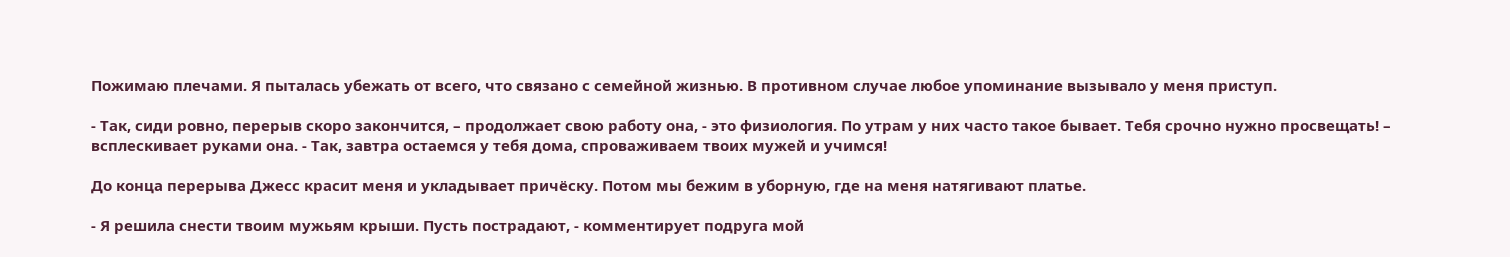Пожимаю плечами. Я пыталась убежать от всего, что связано с семейной жизнью. В противном случае любое упоминание вызывало у меня приступ.

- Так, сиди ровно, перерыв скоро закончится, – продолжает свою работу она, - это физиология. По утрам у них часто такое бывает. Тебя срочно нужно просвещать! – всплескивает руками она. - Так, завтра остаемся у тебя дома, спроваживаем твоих мужей и учимся!

До конца перерыва Джесс красит меня и укладывает причёску. Потом мы бежим в уборную, где на меня натягивают платье.

- Я решила снести твоим мужьям крыши. Пусть пострадают, - комментирует подруга мой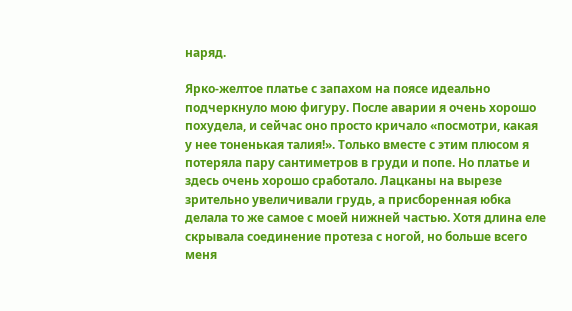наряд.

Ярко-желтое платье с запахом на поясе идеально подчеркнуло мою фигуру. После аварии я очень хорошо похудела, и сейчас оно просто кричало «посмотри, какая у нее тоненькая талия!». Только вместе с этим плюсом я потеряла пару сантиметров в груди и попе. Но платье и здесь очень хорошо сработало. Лацканы на вырезе зрительно увеличивали грудь, а присборенная юбка делала то же самое с моей нижней частью. Хотя длина еле скрывала соединение протеза с ногой, но больше всего меня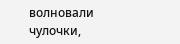волновали чулочки,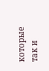которые так и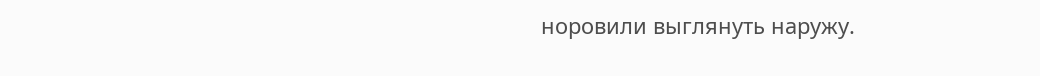норовили выглянуть наружу.